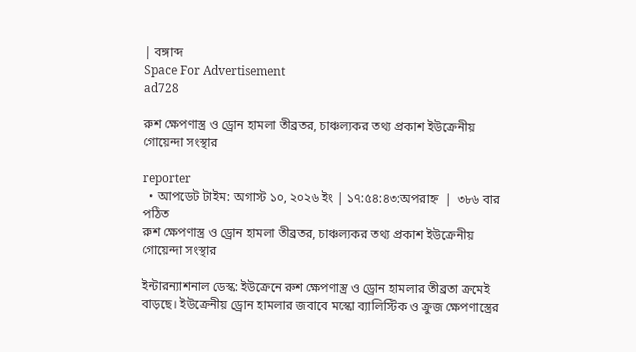| বঙ্গাব্দ
Space For Advertisement
ad728

রুশ ক্ষেপণাস্ত্র ও ড্রোন হামলা তীব্রতর, চাঞ্চল্যকর তথ্য প্রকাশ ইউক্রেনীয় গোয়েন্দা সংস্থার

reporter
  • আপডেট টাইম: অগাস্ট ১০, ২০২৬ ইং | ১৭:৫৪:৪৩:অপরাহ্ন  |  ৩৮৬ বার পঠিত
রুশ ক্ষেপণাস্ত্র ও ড্রোন হামলা তীব্রতর, চাঞ্চল্যকর তথ্য প্রকাশ ইউক্রেনীয় গোয়েন্দা সংস্থার

ইন্টারন্যাশনাল ডেস্ক: ইউক্রেনে রুশ ক্ষেপণাস্ত্র ও ড্রোন হামলার তীব্রতা ক্রমেই বাড়ছে। ইউক্রেনীয় ড্রোন হামলার জবাবে মস্কো ব্যালিস্টিক ও ক্রুজ ক্ষেপণাস্ত্রের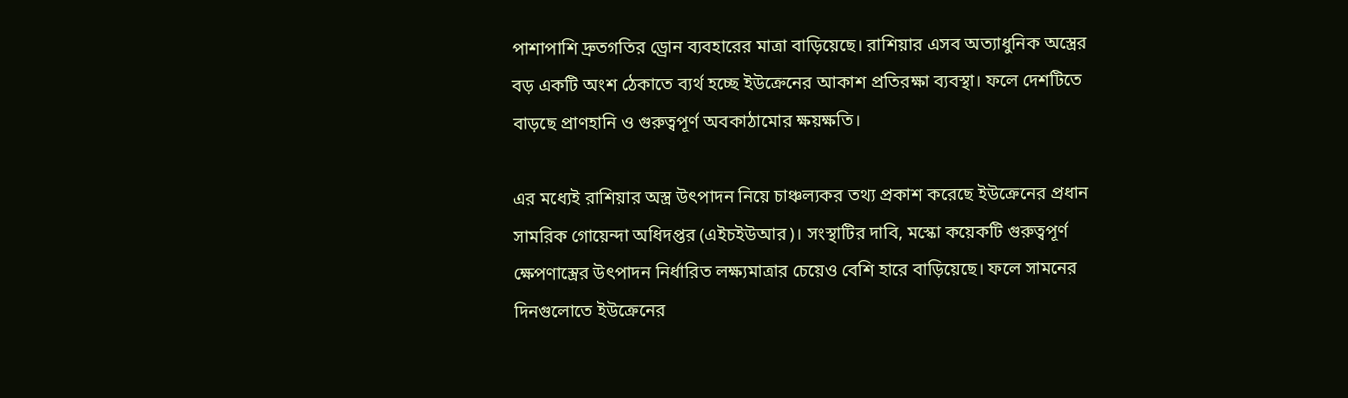পাশাপাশি দ্রুতগতির ড্রোন ব্যবহারের মাত্রা বাড়িয়েছে। রাশিয়ার এসব অত্যাধুনিক অস্ত্রের বড় একটি অংশ ঠেকাতে ব্যর্থ হচ্ছে ইউক্রেনের আকাশ প্রতিরক্ষা ব্যবস্থা। ফলে দেশটিতে বাড়ছে প্রাণহানি ও গুরুত্বপূর্ণ অবকাঠামোর ক্ষয়ক্ষতি।

এর মধ্যেই রাশিয়ার অস্ত্র উৎপাদন নিয়ে চাঞ্চল্যকর তথ্য প্রকাশ করেছে ইউক্রেনের প্রধান সামরিক গোয়েন্দা অধিদপ্তর (এইচইউআর)। সংস্থাটির দাবি, মস্কো কয়েকটি গুরুত্বপূর্ণ ক্ষেপণাস্ত্রের উৎপাদন নির্ধারিত লক্ষ্যমাত্রার চেয়েও বেশি হারে বাড়িয়েছে। ফলে সামনের দিনগুলোতে ইউক্রেনের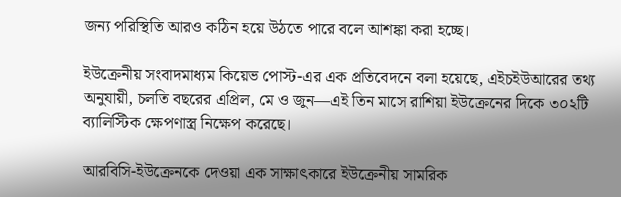জন্য পরিস্থিতি আরও কঠিন হয়ে উঠতে পারে বলে আশঙ্কা করা হচ্ছে।

ইউক্রেনীয় সংবাদমাধ্যম কিয়েভ পোস্ট-এর এক প্রতিবেদনে বলা হয়েছে, এইচইউআরের তথ্য অনুযায়ী, চলতি বছরের এপ্রিল, মে ও জুন—এই তিন মাসে রাশিয়া ইউক্রেনের দিকে ৩০২টি ব্যালিস্টিক ক্ষেপণাস্ত্র নিক্ষেপ করেছে।

আরবিসি-ইউক্রেনকে দেওয়া এক সাক্ষাৎকারে ইউক্রেনীয় সামরিক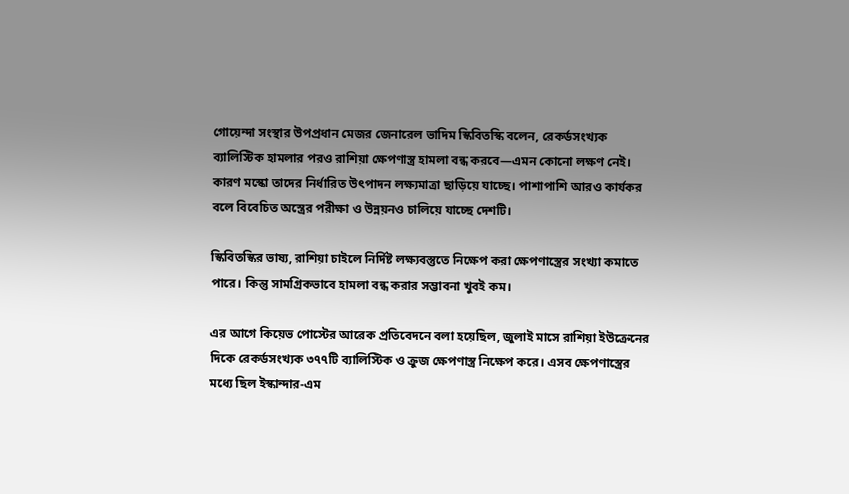গোয়েন্দা সংস্থার উপপ্রধান মেজর জেনারেল ভাদিম স্কিবিতস্কি বলেন, রেকর্ডসংখ্যক ব্যালিস্টিক হামলার পরও রাশিয়া ক্ষেপণাস্ত্র হামলা বন্ধ করবে—এমন কোনো লক্ষণ নেই। কারণ মস্কো তাদের নির্ধারিত উৎপাদন লক্ষ্যমাত্রা ছাড়িয়ে যাচ্ছে। পাশাপাশি আরও কার্যকর বলে বিবেচিত অস্ত্রের পরীক্ষা ও উন্নয়নও চালিয়ে যাচ্ছে দেশটি।

স্কিবিতস্কির ভাষ্য, রাশিয়া চাইলে নির্দিষ্ট লক্ষ্যবস্তুতে নিক্ষেপ করা ক্ষেপণাস্ত্রের সংখ্যা কমাতে পারে। কিন্তু সামগ্রিকভাবে হামলা বন্ধ করার সম্ভাবনা খুবই কম।

এর আগে কিয়েভ পোস্টের আরেক প্রতিবেদনে বলা হয়েছিল, জুলাই মাসে রাশিয়া ইউক্রেনের দিকে রেকর্ডসংখ্যক ৩৭৭টি ব্যালিস্টিক ও ক্রুজ ক্ষেপণাস্ত্র নিক্ষেপ করে। এসব ক্ষেপণাস্ত্রের মধ্যে ছিল ইস্কান্দার-এম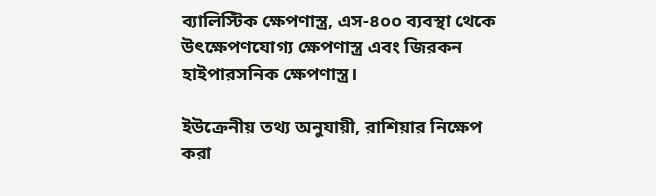ব্যালিস্টিক ক্ষেপণাস্ত্র, এস-৪০০ ব্যবস্থা থেকে উৎক্ষেপণযোগ্য ক্ষেপণাস্ত্র এবং জিরকন হাইপারসনিক ক্ষেপণাস্ত্র।

ইউক্রেনীয় তথ্য অনুযায়ী, রাশিয়ার নিক্ষেপ করা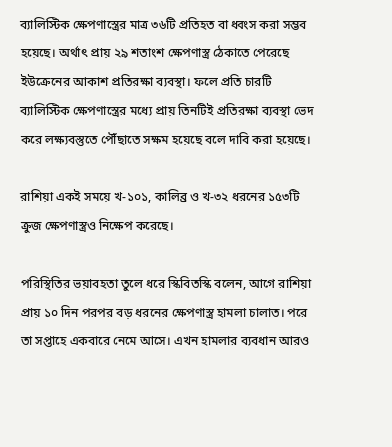ব্যালিস্টিক ক্ষেপণাস্ত্রের মাত্র ৩৬টি প্রতিহত বা ধ্বংস করা সম্ভব হয়েছে। অর্থাৎ প্রায় ২৯ শতাংশ ক্ষেপণাস্ত্র ঠেকাতে পেরেছে ইউক্রেনের আকাশ প্রতিরক্ষা ব্যবস্থা। ফলে প্রতি চারটি ব্যালিস্টিক ক্ষেপণাস্ত্রের মধ্যে প্রায় তিনটিই প্রতিরক্ষা ব্যবস্থা ভেদ করে লক্ষ্যবস্তুতে পৌঁছাতে সক্ষম হয়েছে বলে দাবি করা হয়েছে।

রাশিয়া একই সময়ে খ-১০১, কালিব্র ও খ-৩২ ধরনের ১৫৩টি ক্রুজ ক্ষেপণাস্ত্রও নিক্ষেপ করেছে।

পরিস্থিতির ভয়াবহতা তুলে ধরে স্কিবিতস্কি বলেন, আগে রাশিয়া প্রায় ১০ দিন পরপর বড় ধরনের ক্ষেপণাস্ত্র হামলা চালাত। পরে তা সপ্তাহে একবারে নেমে আসে। এখন হামলার ব্যবধান আরও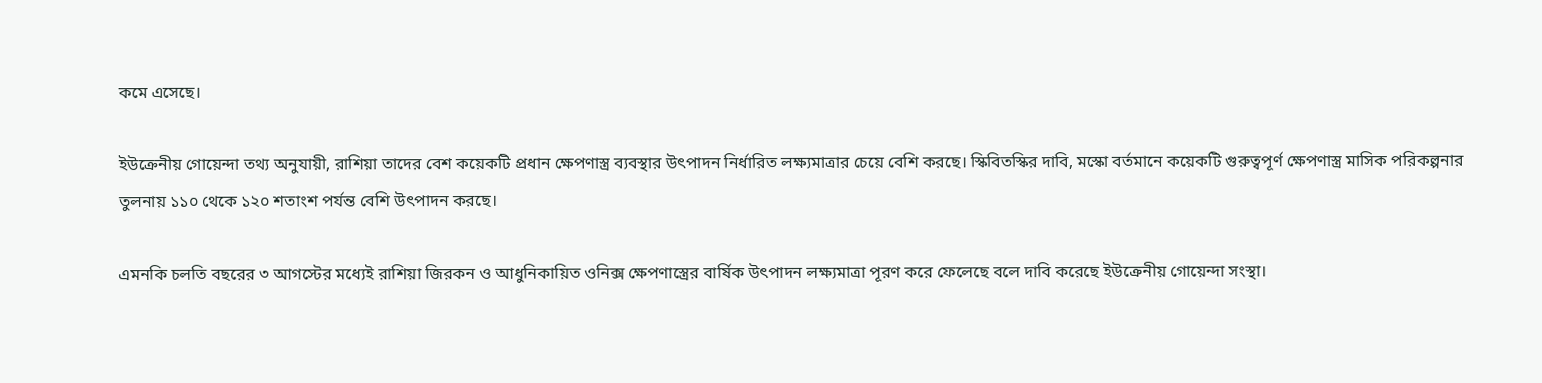কমে এসেছে।

ইউক্রেনীয় গোয়েন্দা তথ্য অনুযায়ী, রাশিয়া তাদের বেশ কয়েকটি প্রধান ক্ষেপণাস্ত্র ব্যবস্থার উৎপাদন নির্ধারিত লক্ষ্যমাত্রার চেয়ে বেশি করছে। স্কিবিতস্কির দাবি, মস্কো বর্তমানে কয়েকটি গুরুত্বপূর্ণ ক্ষেপণাস্ত্র মাসিক পরিকল্পনার তুলনায় ১১০ থেকে ১২০ শতাংশ পর্যন্ত বেশি উৎপাদন করছে।

এমনকি চলতি বছরের ৩ আগস্টের মধ্যেই রাশিয়া জিরকন ও আধুনিকায়িত ওনিক্স ক্ষেপণাস্ত্রের বার্ষিক উৎপাদন লক্ষ্যমাত্রা পূরণ করে ফেলেছে বলে দাবি করেছে ইউক্রেনীয় গোয়েন্দা সংস্থা।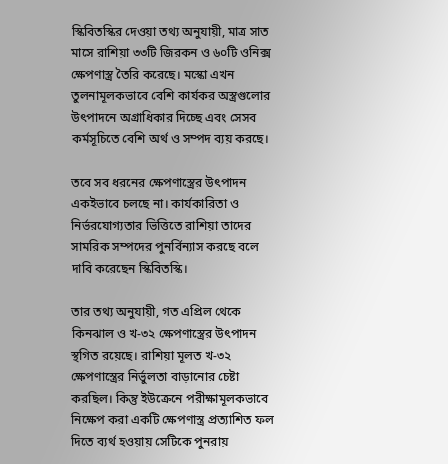স্কিবিতস্কির দেওয়া তথ্য অনুযায়ী, মাত্র সাত মাসে রাশিয়া ৩৩টি জিরকন ও ৬০টি ওনিক্স ক্ষেপণাস্ত্র তৈরি করেছে। মস্কো এখন তুলনামূলকভাবে বেশি কার্যকর অস্ত্রগুলোর উৎপাদনে অগ্রাধিকার দিচ্ছে এবং সেসব কর্মসূচিতে বেশি অর্থ ও সম্পদ ব্যয় করছে।

তবে সব ধরনের ক্ষেপণাস্ত্রের উৎপাদন একইভাবে চলছে না। কার্যকারিতা ও নির্ভরযোগ্যতার ভিত্তিতে রাশিয়া তাদের সামরিক সম্পদের পুনর্বিন্যাস করছে বলে দাবি করেছেন স্কিবিতস্কি।

তার তথ্য অনুযায়ী, গত এপ্রিল থেকে কিনঝাল ও খ-৩২ ক্ষেপণাস্ত্রের উৎপাদন স্থগিত রয়েছে। রাশিয়া মূলত খ-৩২ ক্ষেপণাস্ত্রের নির্ভুলতা বাড়ানোর চেষ্টা করছিল। কিন্তু ইউক্রেনে পরীক্ষামূলকভাবে নিক্ষেপ করা একটি ক্ষেপণাস্ত্র প্রত্যাশিত ফল দিতে ব্যর্থ হওয়ায় সেটিকে পুনরায়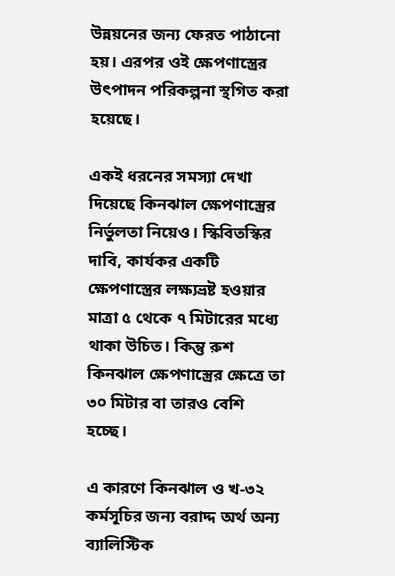উন্নয়নের জন্য ফেরত পাঠানো হয়। এরপর ওই ক্ষেপণাস্ত্রের উৎপাদন পরিকল্পনা স্থগিত করা হয়েছে।

একই ধরনের সমস্যা দেখা দিয়েছে কিনঝাল ক্ষেপণাস্ত্রের নির্ভুলতা নিয়েও। স্কিবিতস্কির দাবি, কার্যকর একটি ক্ষেপণাস্ত্রের লক্ষ্যভ্রষ্ট হওয়ার মাত্রা ৫ থেকে ৭ মিটারের মধ্যে থাকা উচিত। কিন্তু রুশ কিনঝাল ক্ষেপণাস্ত্রের ক্ষেত্রে তা ৩০ মিটার বা তারও বেশি হচ্ছে।

এ কারণে কিনঝাল ও খ-৩২ কর্মসূচির জন্য বরাদ্দ অর্থ অন্য ব্যালিস্টিক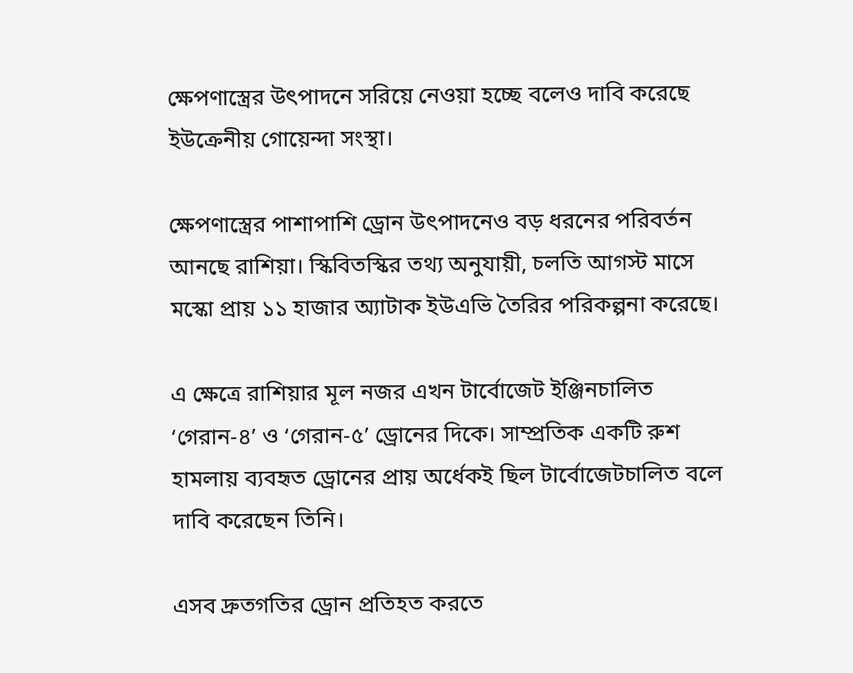ক্ষেপণাস্ত্রের উৎপাদনে সরিয়ে নেওয়া হচ্ছে বলেও দাবি করেছে ইউক্রেনীয় গোয়েন্দা সংস্থা।

ক্ষেপণাস্ত্রের পাশাপাশি ড্রোন উৎপাদনেও বড় ধরনের পরিবর্তন আনছে রাশিয়া। স্কিবিতস্কির তথ্য অনুযায়ী, চলতি আগস্ট মাসে মস্কো প্রায় ১১ হাজার অ্যাটাক ইউএভি তৈরির পরিকল্পনা করেছে।

এ ক্ষেত্রে রাশিয়ার মূল নজর এখন টার্বোজেট ইঞ্জিনচালিত ‘গেরান-৪’ ও ‘গেরান-৫’ ড্রোনের দিকে। সাম্প্রতিক একটি রুশ হামলায় ব্যবহৃত ড্রোনের প্রায় অর্ধেকই ছিল টার্বোজেটচালিত বলে দাবি করেছেন তিনি।

এসব দ্রুতগতির ড্রোন প্রতিহত করতে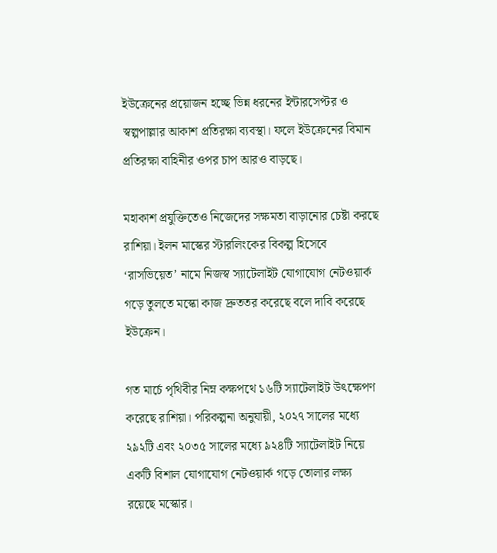ইউক্রেনের প্রয়োজন হচ্ছে ভিন্ন ধরনের ইন্টারসেপ্টর ও স্বল্পপাল্লার আকাশ প্রতিরক্ষা ব্যবস্থা। ফলে ইউক্রেনের বিমান প্রতিরক্ষা বাহিনীর ওপর চাপ আরও বাড়ছে।

মহাকাশ প্রযুক্তিতেও নিজেদের সক্ষমতা বাড়ানোর চেষ্টা করছে রাশিয়া। ইলন মাস্কের স্টারলিংকের বিকল্প হিসেবে ‘রাসভিয়েত’ নামে নিজস্ব স্যাটেলাইট যোগাযোগ নেটওয়ার্ক গড়ে তুলতে মস্কো কাজ দ্রুততর করেছে বলে দাবি করেছে ইউক্রেন।

গত মার্চে পৃথিবীর নিম্ন কক্ষপথে ১৬টি স্যাটেলাইট উৎক্ষেপণ করেছে রাশিয়া। পরিকল্পনা অনুযায়ী, ২০২৭ সালের মধ্যে ২৯২টি এবং ২০৩৫ সালের মধ্যে ৯২৪টি স্যাটেলাইট নিয়ে একটি বিশাল যোগাযোগ নেটওয়ার্ক গড়ে তোলার লক্ষ্য রয়েছে মস্কোর।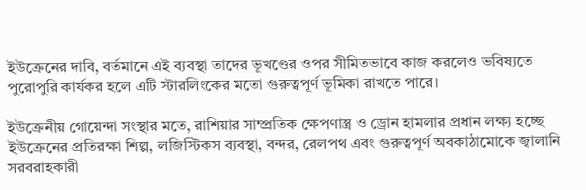ইউক্রেনের দাবি, বর্তমানে এই ব্যবস্থা তাদের ভূখণ্ডের ওপর সীমিতভাবে কাজ করলেও ভবিষ্যতে পুরোপুরি কার্যকর হলে এটি স্টারলিংকের মতো গুরুত্বপূর্ণ ভূমিকা রাখতে পারে।

ইউক্রেনীয় গোয়েন্দা সংস্থার মতে, রাশিয়ার সাম্প্রতিক ক্ষেপণাস্ত্র ও ড্রোন হামলার প্রধান লক্ষ্য হচ্ছে ইউক্রেনের প্রতিরক্ষা শিল্প, লজিস্টিকস ব্যবস্থা, বন্দর, রেলপথ এবং গুরুত্বপূর্ণ অবকাঠামোকে জ্বালানি সরবরাহকারী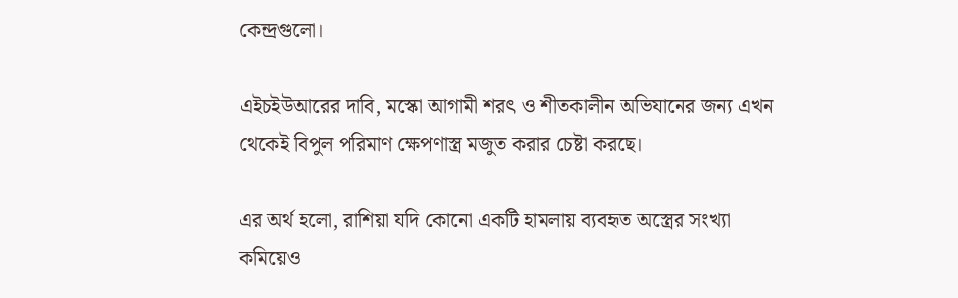কেন্দ্রগুলো।

এইচইউআরের দাবি, মস্কো আগামী শরৎ ও শীতকালীন অভিযানের জন্য এখন থেকেই বিপুল পরিমাণ ক্ষেপণাস্ত্র মজুত করার চেষ্টা করছে।

এর অর্থ হলো, রাশিয়া যদি কোনো একটি হামলায় ব্যবহৃত অস্ত্রের সংখ্যা কমিয়েও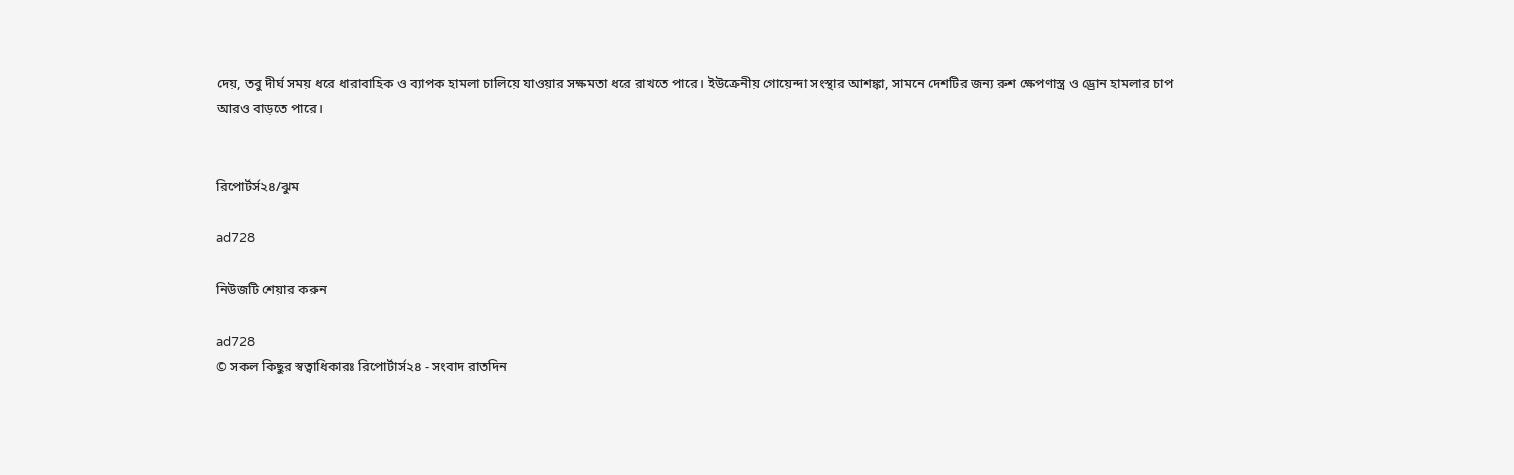দেয়, তবু দীর্ঘ সময় ধরে ধারাবাহিক ও ব্যাপক হামলা চালিয়ে যাওয়ার সক্ষমতা ধরে রাখতে পারে। ইউক্রেনীয় গোয়েন্দা সংস্থার আশঙ্কা, সামনে দেশটির জন্য রুশ ক্ষেপণাস্ত্র ও ড্রোন হামলার চাপ আরও বাড়তে পারে।


রিপোর্টর্স২৪/ঝুম

ad728

নিউজটি শেয়ার করুন

ad728
© সকল কিছুর স্বত্বাধিকারঃ রিপোর্টার্স২৪ - সংবাদ রাতদিন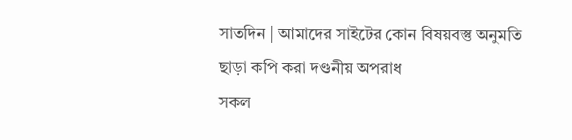সাতদিন | আমাদের সাইটের কোন বিষয়বস্তু অনুমতি ছাড়া কপি করা দণ্ডনীয় অপরাধ
সকল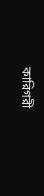কারিগরী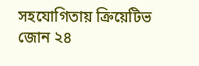সহযোগিতায় ক্রিয়েটিভ জোন ২৪